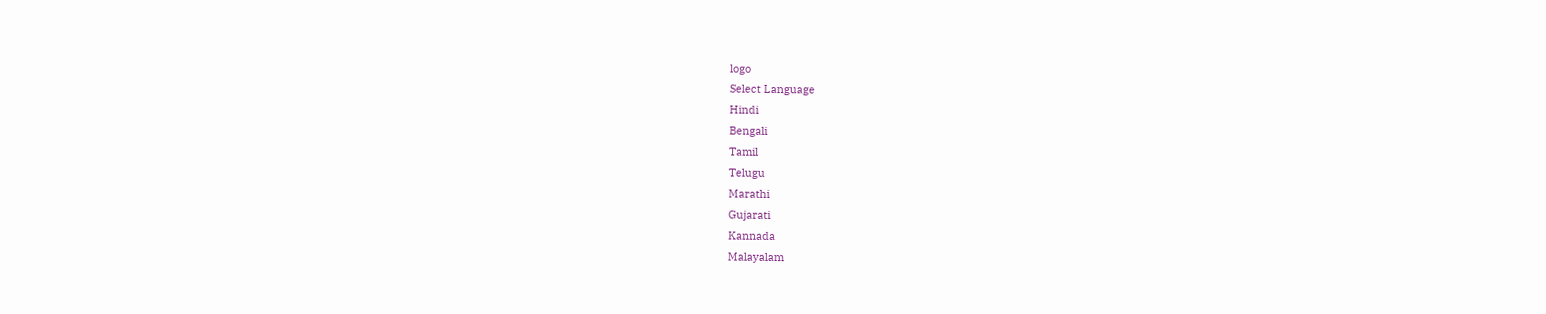logo
Select Language
Hindi
Bengali
Tamil
Telugu
Marathi
Gujarati
Kannada
Malayalam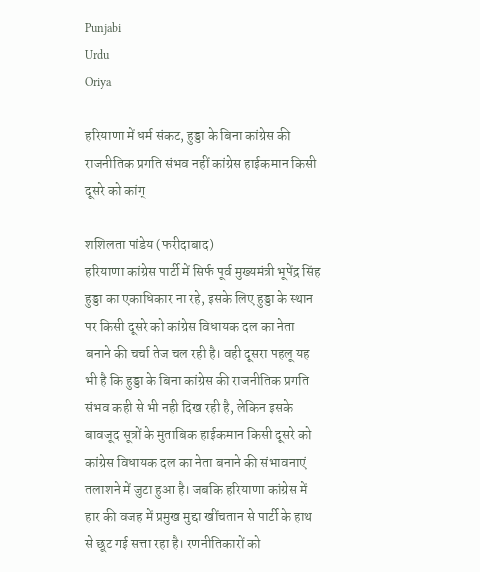Punjabi
Urdu
Oriya

हरियाणा में धर्म संकट, हुड्डा के बिना कांग्रेस की राजनीतिक प्रगति संभव नहीं कांग्रेस हाईकमान किसी दूसरे को कांग्

शशिलता पांडेय (फरीदाबाद)
हरियाणा कांग्रेस पार्टी में सिर्फ पूर्व मुख्यमंत्री भूपेंद्र सिंह हुड्डा का एकाधिकार ना रहे, इसके लिए हुड्डा के स्थान पर किसी दूसरे को कांग्रेस विधायक दल का नेता बनाने की चर्चा तेज चल रही है। वही दूसरा पहलू यह भी है कि हुड्डा के बिना कांग्रेस की राजनीतिक प्रगति संभव कही से भी नही दिख रही है, लेकिन इसके बावजूद सूत्रों के मुताबिक हाईकमान किसी दूसरे को कांग्रेस विधायक दल का नेता बनाने की संभावनाएं तलाशने में जुटा हुआ है। जबकि हरियाणा कांग्रेस में हार की वजह में प्रमुख मुद्दा खींचतान से पार्टी के हाथ से छूट गई सत्ता रहा है। रणनीतिकारों को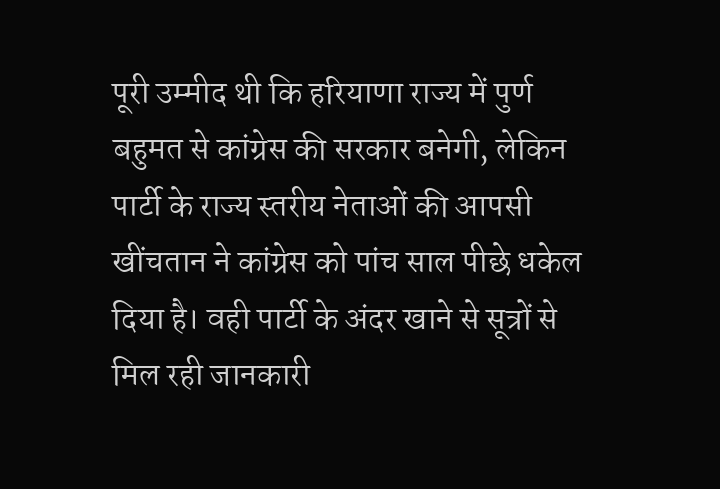पूरी उम्मीद थी कि हरियाणा राज्य में पुर्ण बहुमत से कांग्रेस की सरकार बनेगी, लेकिन पार्टी के राज्य स्तरीय नेताओं की आपसी खींचतान ने कांग्रेस को पांच साल पीछे धकेल दिया है। वही पार्टी के अंदर खाने से सूत्रों से मिल रही जानकारी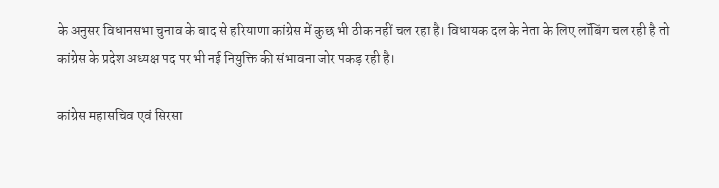के अनुसर विधानसभा चुनाव के बाद से हरियाणा कांग्रेस में कुछ भी ठीक नहीं चल रहा है। विधायक दल के नेता के लिए लॉबिंग चल रही है तो कांग्रेस के प्रदेश अध्यक्ष पद पर भी नई नियुक्ति की संभावना जोर पकड़ रही है।

कांग्रेस महासचिव एवं सिरसा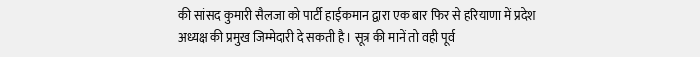की सांसद कुमारी सैलजा को पार्टी हाईकमान द्वारा एक बार फिर से हरियाणा में प्रदेश अध्यक्ष की प्रमुख जिम्मेदारी दे सकती है। सूत्र की मानें तो वही पूर्व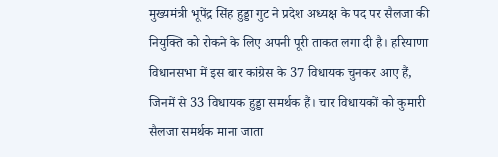मुख्यमंत्री भूपेंद्र सिंह हुड्डा गुट ने प्रदेश अध्यक्ष के पद पर सैलजा की नियुक्ति को रोकने के लिए अपनी पूरी ताकत लगा दी है। हरियाणा विधानसभा में इस बार कांग्रेस के 37 विधायक चुनकर आए हैं, जिनमें से 33 विधायक हुड्डा समर्थक हैं। चार विधायकों को कुमारी सैलजा समर्थक माना जाता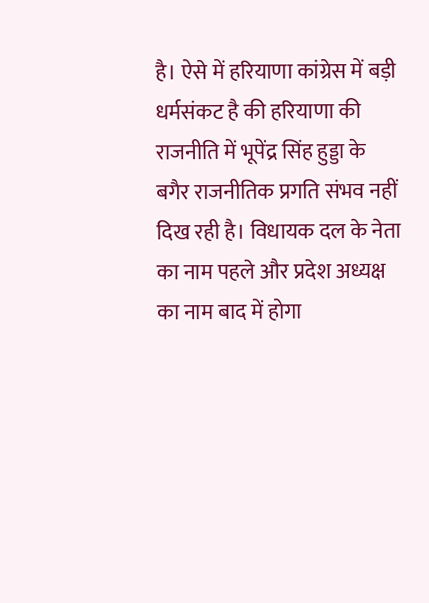है। ऐसे में हरियाणा कांग्रेस में बड़ी धर्मसंकट है की हरियाणा की राजनीति में भूपेंद्र सिंह हुड्डा के बगैर राजनीतिक प्रगति संभव नहीं दिख रही है। विधायक दल के नेता का नाम पहले और प्रदेश अध्यक्ष का नाम बाद में होगा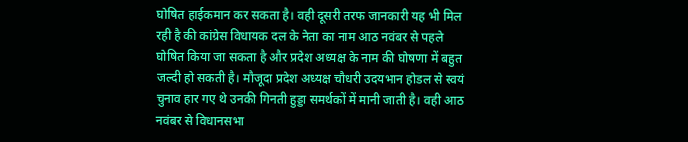घोषित हाईकमान कर सकता है। वही दूसरी तरफ जानकारी यह भी मिल रही है की कांग्रेस विधायक दल के नेता का नाम आठ नवंबर से पहले घोषित किया जा सकता है और प्रदेश अध्यक्ष के नाम की घोषणा में बहुत जल्दी हो सकती है। मौजूदा प्रदेश अध्यक्ष चौधरी उदयभान होडल से स्वयं चुनाव हार गए थे उनकी गिनती हुड्डा समर्थकों में मानी जाती है। वही आठ नवंबर से विधानसभा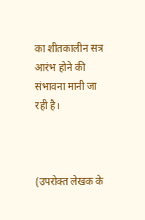का शीतकालीन सत्र आरंभ होने की संभावना मानी जा रही है।



(उपरोक्त लेखक के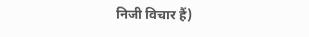निजी विचार हैं)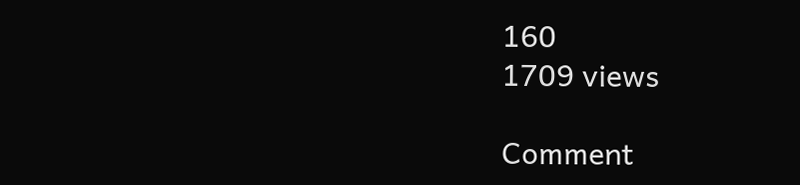160
1709 views

Comment